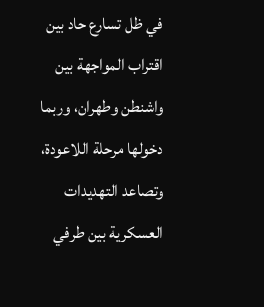في ظل تسارع حاد بين اقتراب المواجهة بين واشنطن وطهران، وربما دخولها مرحلة اللاعودة، وتصاعد التهديدات العسكرية بين طرفي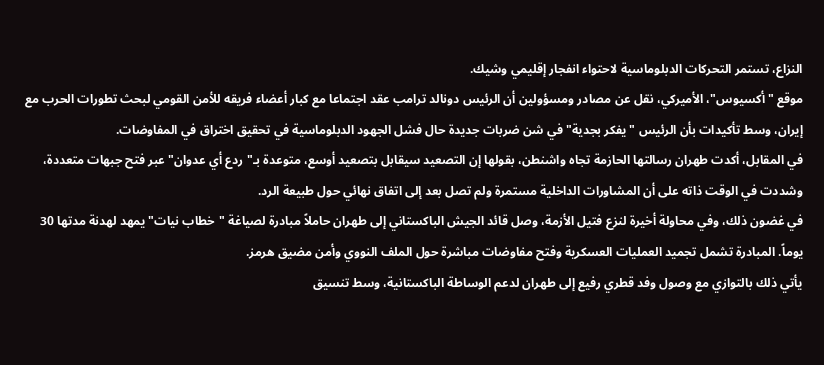النزاع، تستمر التحركات الدبلوماسية لاحتواء انفجار إقليمي وشيك.
موقع "أكسيوس"، الأميركي، نقل عن مصادر ومسؤولين أن الرئيس دونالد ترامب عقد اجتماعا مع كبار أعضاء فريقه للأمن القومي لبحث تطورات الحرب مع إيران، وسط تأكيدات بأن الرئيس "يفكر بجدية" في شن ضربات جديدة حال فشل الجهود الدبلوماسية في تحقيق اختراق في المفاوضات.
في المقابل، أكدت طهران رسالتها الحازمة تجاه واشنطن، بقولها إن التصعيد سيقابل بتصعيد أوسع، متوعدة بـ"ردع أي عدوان" عبر فتح جبهات متعددة، وشددت في الوقت ذاته على أن المشاورات الداخلية مستمرة ولم تصل بعد إلى اتفاق نهائي حول طبيعة الرد.
في غضون ذلك، وفي محاولة أخيرة لنزع فتيل الأزمة، وصل قائد الجيش الباكستاني إلى طهران حاملاً مبادرة لصياغة "خطاب نيات" يمهد لهدنة مدتها 30 يوماً. المبادرة تشمل تجميد العمليات العسكرية وفتح مفاوضات مباشرة حول الملف النووي وأمن مضيق هرمز.
يأتي ذلك بالتوازي مع وصول وفد قطري رفيع إلى طهران لدعم الوساطة الباكستانية، وسط تنسيق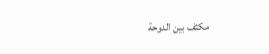مكثف بين الدوحة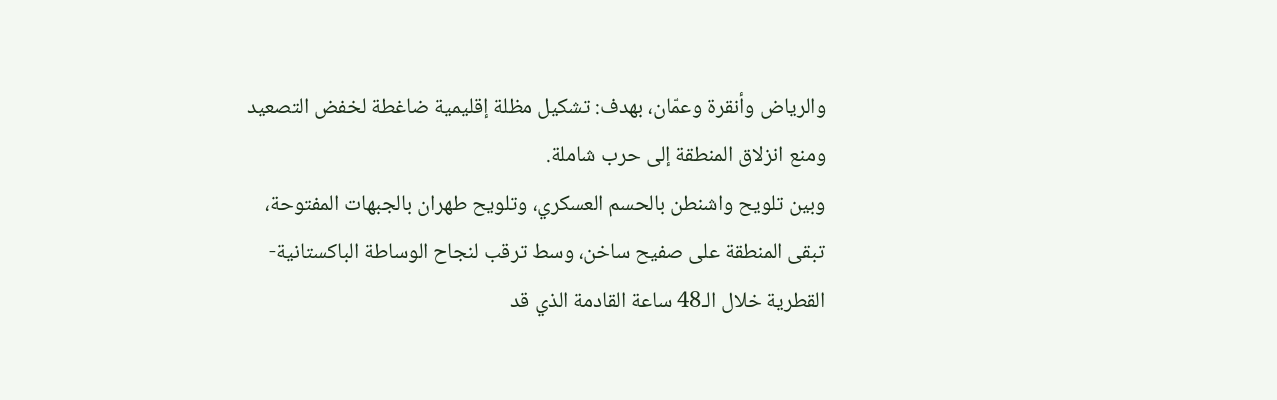والرياض وأنقرة وعمّان، بهدف: تشكيل مظلة إقليمية ضاغطة لخفض التصعيد ومنع انزلاق المنطقة إلى حرب شاملة.
وبين تلويح واشنطن بالحسم العسكري، وتلويح طهران بالجبهات المفتوحة، تبقى المنطقة على صفيح ساخن، وسط ترقب لنجاح الوساطة الباكستانية-القطرية خلال الـ48 ساعة القادمة الذي قد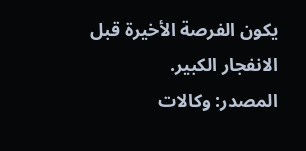يكون الفرصة الأخيرة قبل الانفجار الكبير.
المصدر: وكالات